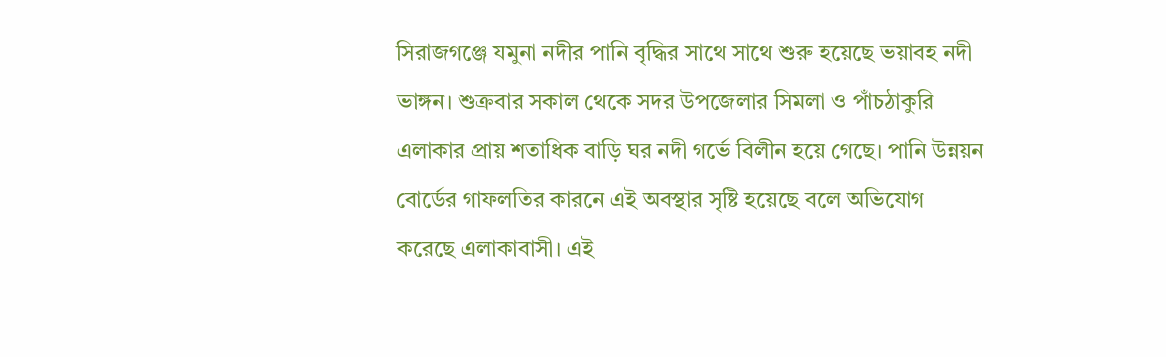সিরাজগঞ্জে যমুনা নদীর পানি বৃদ্ধির সাথে সাথে শুরু হয়েছে ভয়াবহ নদী ভাঙ্গন। শুক্রবার সকাল থেকে সদর উপজেলার সিমলা ও পাঁচঠাকুরি এলাকার প্রায় শতাধিক বাড়ি ঘর নদী গর্ভে বিলীন হয়ে গেছে। পানি উন্নয়ন বোর্ডের গাফলতির কারনে এই অবস্থার সৃষ্টি হয়েছে বলে অভিযোগ করেছে এলাকাবাসী। এই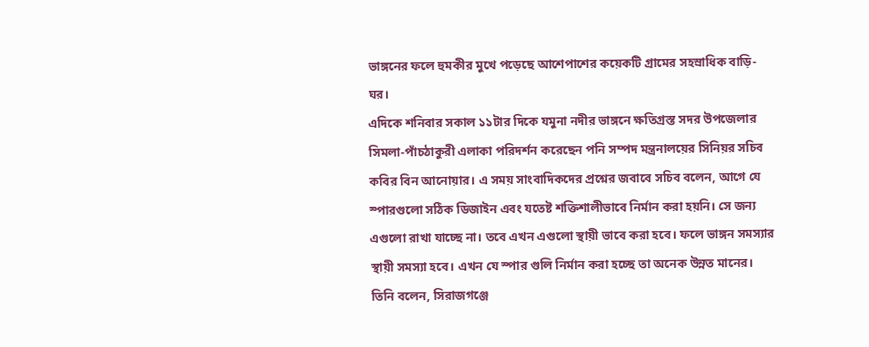ভাঙ্গনের ফলে হুমকীর মুখে পড়েছে আশেপাশের কয়েকটি গ্রামের সহস্রাধিক বাড়ি-ঘর।
এদিকে শনিবার সকাল ১১টার দিকে যমুনা নদীর ভাঙ্গনে ক্ষতিগ্রস্ত সদর উপজেলার সিমলা-পাঁচঠাকুরী এলাকা পরিদর্শন করেছেন পনি সম্পদ মন্ত্রনালয়ের সিনিয়র সচিব কবির বিন আনোয়ার। এ সময় সাংবাদিকদের প্রশ্নের জবাবে সচিব বলেন, আগে যে স্পারগুলো সঠিক ডিজাইন এবং যতেষ্ট শক্তিশালীভাবে নির্মান করা হয়নি। সে জন্য এগুলো রাখা যাচ্ছে না। তবে এখন এগুলো স্থায়ী ভাবে করা হবে। ফলে ভাঙ্গন সমস্যার স্থায়ী সমস্যা হবে। এখন যে স্পার গুলি নির্মান করা হচ্ছে তা অনেক উন্নত মানের।
তিনি বলেন, সিরাজগঞ্জে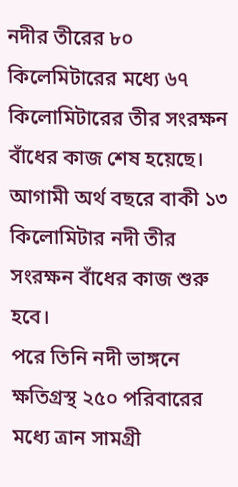নদীর তীরের ৮০ কিলেমিটারের মধ্যে ৬৭ কিলোমিটারের তীর সংরক্ষন বাঁধের কাজ শেষ হয়েছে। আগামী অর্থ বছরে বাকী ১৩ কিলোমিটার নদী তীর সংরক্ষন বাঁধের কাজ শুরু হবে।
পরে তিনি নদী ভাঙ্গনে ক্ষতিগ্রস্থ ২৫০ পরিবারের মধ্যে ত্রান সামগ্রী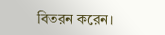বিতরন করেন।